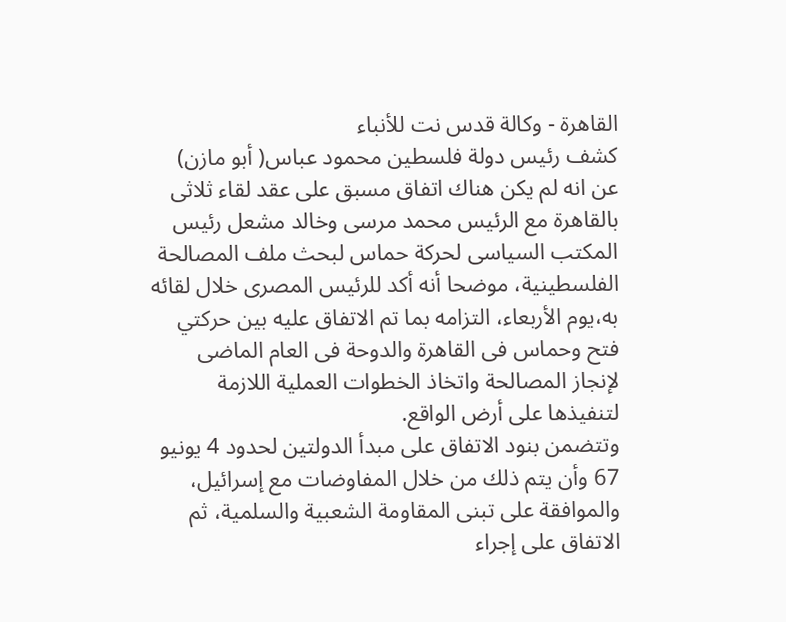القاهرة - وكالة قدس نت للأنباء
كشف رئيس دولة فلسطين محمود عباس( أبو مازن) عن انه لم يكن هناك اتفاق مسبق على عقد لقاء ثلاثى بالقاهرة مع الرئيس محمد مرسى وخالد مشعل رئيس المكتب السياسى لحركة حماس لبحث ملف المصالحة الفلسطينية، موضحا أنه أكد للرئيس المصرى خلال لقائه به،يوم الأربعاء، التزامه بما تم الاتفاق عليه بين حركتي فتح وحماس فى القاهرة والدوحة فى العام الماضى لإنجاز المصالحة واتخاذ الخطوات العملية اللازمة لتنفيذها على أرض الواقع.
وتتضمن بنود الاتفاق على مبدأ الدولتين لحدود 4 يونيو 67 وأن يتم ذلك من خلال المفاوضات مع إسرائيل، والموافقة على تبنى المقاومة الشعبية والسلمية، ثم الاتفاق على إجراء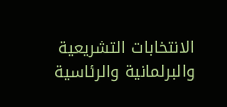الانتخابات التشريعية والبرلمانية والرئاسية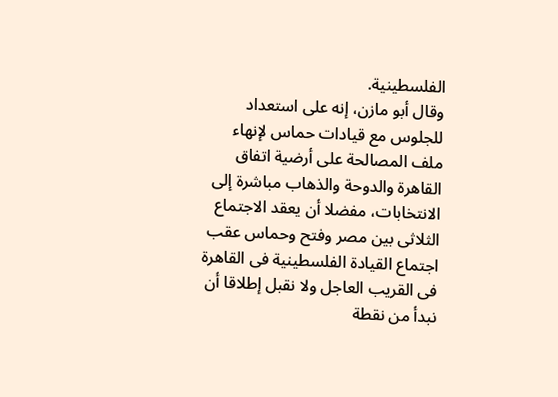الفلسطينية.
وقال أبو مازن، إنه على استعداد للجلوس مع قيادات حماس لإنهاء ملف المصالحة على أرضية اتفاق القاهرة والدوحة والذهاب مباشرة إلى الانتخابات، مفضلا أن يعقد الاجتماع الثلاثى بين مصر وفتح وحماس عقب اجتماع القيادة الفلسطينية فى القاهرة فى القريب العاجل ولا نقبل إطلاقا أن نبدأ من نقطة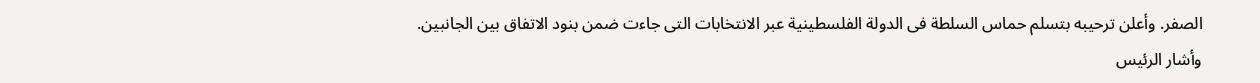الصفر. وأعلن ترحيبه بتسلم حماس السلطة فى الدولة الفلسطينية عبر الانتخابات التى جاءت ضمن بنود الاتفاق بين الجانبين.
وأشار الرئيس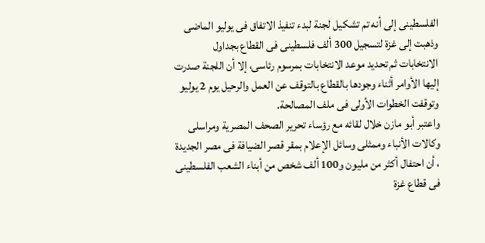الفلسطينى إلى أنه تم تشكيل لجنة لبدء تنفيذ الاتفاق فى يوليو الماضى وذهبت إلى غزة لتسجيل 300 ألف فلسطينى فى القطاع بجداول الانتخابات ثم تحديد موعد الانتخابات بمرسوم رئاسى، إلا أن اللجنة صدرت إليها الأوامر أثناء وجودها بالقطاع بالتوقف عن العمل والرحيل يوم 2 يوليو وتوقفت الخطوات الأولى فى ملف المصالحة.
واعتبر أبو مازن خلال لقائه مع رؤساء تحرير الصحف المصرية ومراسلى وكالات الأنباء وممثلى وسائل الإعلام بمقر قصر الضيافة فى مصر الجديدة ، أن احتفال أكثر من مليون و100 ألف شخص من أبناء الشعب الفلسطينى فى قطاع غزة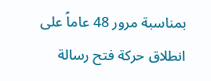بمناسبة مرور 48 عاماً على انطلاق حركة فتح رسالة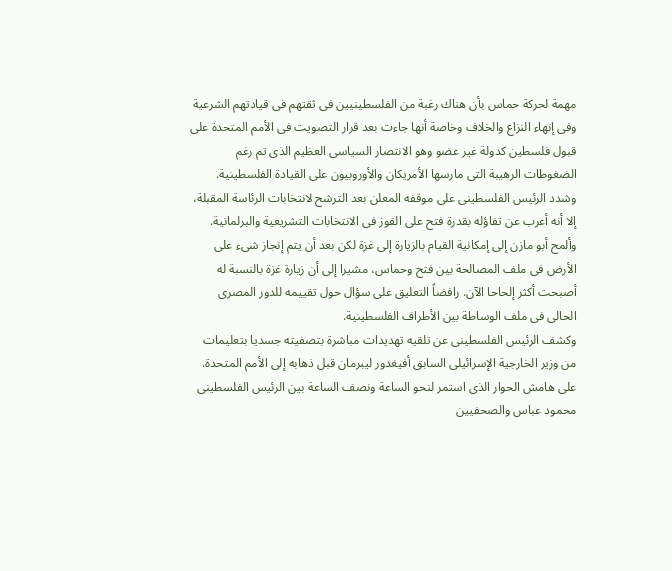مهمة لحركة حماس بأن هناك رغبة من الفلسطينيين فى ثقتهم فى قيادتهم الشرعية وفى إنهاء النزاع والخلاف وخاصة أنها جاءت بعد قرار التصويت فى الأمم المتحدة على قبول فلسطين كدولة غير عضو وهو الانتصار السياسى العظيم الذى تم رغم الضغوطات الرهيبة التى مارسها الأمريكان والأوروبيون على القيادة الفلسطينية.
وشدد الرئيس الفلسطينى على موقفه المعلن بعد الترشح لانتخابات الرئاسة المقبلة، إلا أنه أعرب عن تفاؤله بقدرة فتح على الفوز فى الانتخابات التشريعية والبرلمانية.
وألمح أبو مازن إلى إمكانية القيام بالزيارة إلى غزة لكن بعد أن يتم إنجاز شىء على الأرض فى ملف المصالحة بين فتح وحماس، مشيرا إلى أن زيارة غزة بالنسبة له أصبحت أكثر إلحاحا الآن. رافضاً التعليق على سؤال حول تقييمه للدور المصرى الحالى فى ملف الوساطة بين الأطراف الفلسطينية.
وكشف الرئيس الفلسطينى عن تلقيه تهديدات مباشرة بتصفيته جسديا بتعليمات من وزير الخارجية الإسرائيلى السابق أفيغدور ليبرمان قبل ذهابه إلى الأمم المتحدة.
على هامش الحوار الذى استمر لنحو الساعة ونصف الساعة بين الرئيس الفلسطينى محمود عباس والصحفيين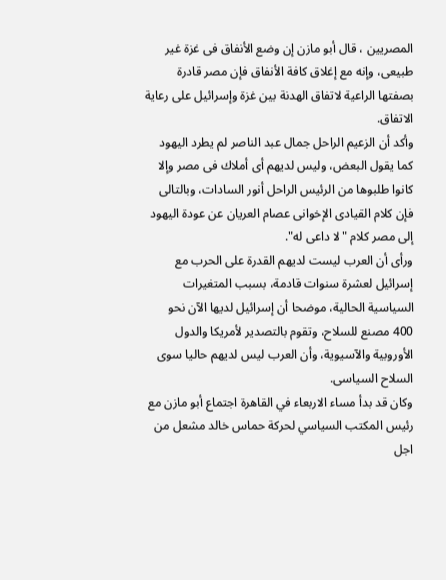المصريين ، قال أبو مازن إن وضع الأنفاق فى غزة غير طبيعى، وإنه مع إغلاق كافة الأنفاق فإن مصر قادرة بصفتها الراعية لاتفاق الهدنة بين غزة وإسرائيل على رعاية الاتفاق.
وأكد أن الزعيم الراحل جمال عبد الناصر لم يطرد اليهود كما يقول البعض، وليس لديهم أى أملاك فى مصر وإلا كانوا طلبوها من الرئيس الراحل أنور السادات، وبالتالى فإن كلام القيادى الإخوانى عصام العريان عن عودة اليهود إلى مصر كلام "لا داعى له".
ورأى أن العرب ليست لديهم القدرة على الحرب مع إسرائيل لعشرة سنوات قادمة، بسبب المتغيرات السياسية الحالية، موضحا أن إسرائيل لديها الآن نحو 400 مصنع للسلاح، وتقوم بالتصدير لأمريكا والدول الأوروبية والآسيوية، وأن العرب ليس لديهم حاليا سوى السلاح السياسى.
وكان قد بدأ مساء الاربعاء في القاهرة اجتماع أبو مازن مع رئيس المكتب السياسي لحركة حماس خالد مشعل من اجل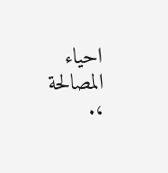احياء المصالحة ،.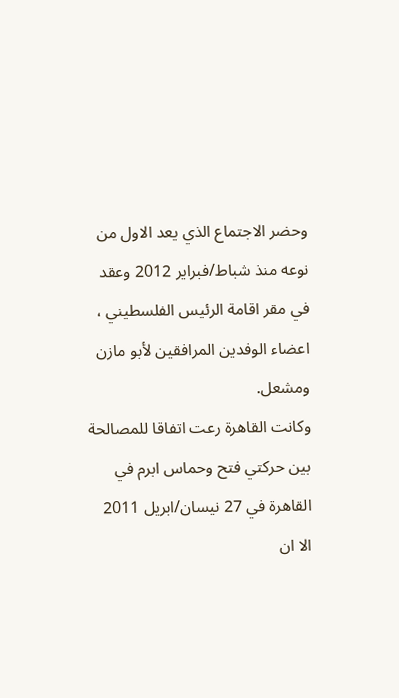وحضر الاجتماع الذي يعد الاول من نوعه منذ شباط/فبراير 2012 وعقد في مقر اقامة الرئيس الفلسطيني ، اعضاء الوفدين المرافقين لأبو مازن ومشعل.
وكانت القاهرة رعت اتفاقا للمصالحة بين حركتي فتح وحماس ابرم في القاهرة في 27 نيسان/ابريل 2011 الا ان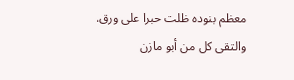معظم بنوده ظلت حبرا على ورق.
والتقى كل من أبو مازن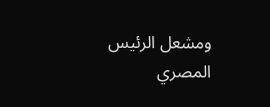ومشعل الرئيس المصري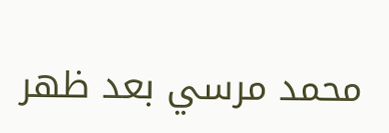محمد مرسي بعد ظهر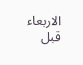الاربعاء قبل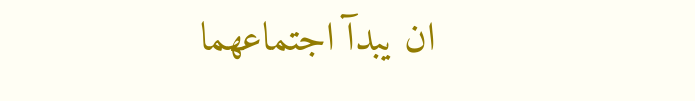ان يبدآ اجتماعهما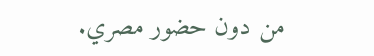من دون حضور مصري.